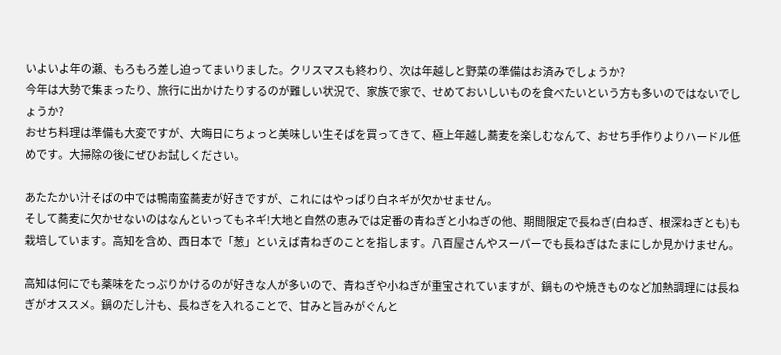いよいよ年の瀬、もろもろ差し迫ってまいりました。クリスマスも終わり、次は年越しと野菜の準備はお済みでしょうか?
今年は大勢で集まったり、旅行に出かけたりするのが難しい状況で、家族で家で、せめておいしいものを食べたいという方も多いのではないでしょうか?
おせち料理は準備も大変ですが、大晦日にちょっと美味しい生そばを買ってきて、極上年越し蕎麦を楽しむなんて、おせち手作りよりハードル低めです。大掃除の後にぜひお試しください。

あたたかい汁そばの中では鴨南蛮蕎麦が好きですが、これにはやっぱり白ネギが欠かせません。
そして蕎麦に欠かせないのはなんといってもネギ!大地と自然の恵みでは定番の青ねぎと小ねぎの他、期間限定で長ねぎ(白ねぎ、根深ねぎとも)も栽培しています。高知を含め、西日本で「葱」といえば青ねぎのことを指します。八百屋さんやスーパーでも長ねぎはたまにしか見かけません。

高知は何にでも薬味をたっぷりかけるのが好きな人が多いので、青ねぎや小ねぎが重宝されていますが、鍋ものや焼きものなど加熱調理には長ねぎがオススメ。鍋のだし汁も、長ねぎを入れることで、甘みと旨みがぐんと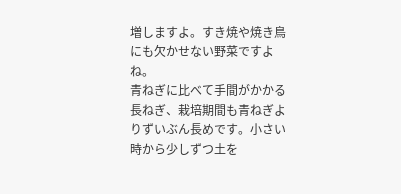増しますよ。すき焼や焼き鳥にも欠かせない野菜ですよね。
青ねぎに比べて手間がかかる長ねぎ、栽培期間も青ねぎよりずいぶん長めです。小さい時から少しずつ土を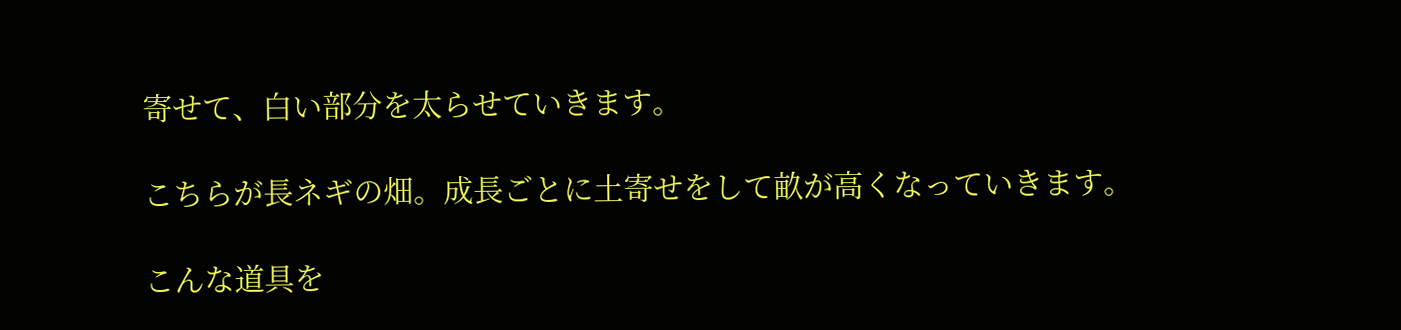寄せて、白い部分を太らせていきます。

こちらが長ネギの畑。成長ごとに土寄せをして畝が高くなっていきます。

こんな道具を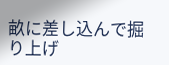畝に差し込んで掘り上げ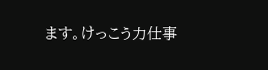ます。けっこう力仕事